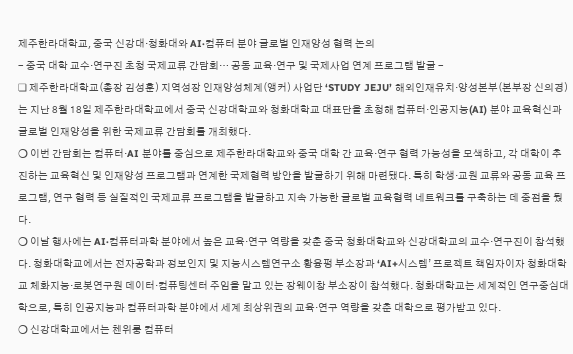제주한라대학교, 중국 신강대·청화대와 AI·컴퓨터 분야 글로벌 인재양성 협력 논의
- 중국 대학 교수·연구진 초청 국제교류 간담회… 공동 교육·연구 및 국제사업 연계 프로그램 발굴 -
❏ 제주한라대학교(총장 김성훈) 지역성장 인재양성체계(앵커) 사업단 ‘STUDY JEJU’ 해외인재유치·양성본부(본부장 신의경)는 지난 8월 18일 제주한라대학교에서 중국 신강대학교와 청화대학교 대표단을 초청해 컴퓨터·인공지능(AI) 분야 교육혁신과 글로벌 인재양성을 위한 국제교류 간담회를 개최했다.
❍ 이번 간담회는 컴퓨터·AI 분야를 중심으로 제주한라대학교와 중국 대학 간 교육·연구 협력 가능성을 모색하고, 각 대학이 추진하는 교육혁신 및 인재양성 프로그램과 연계한 국제협력 방안을 발굴하기 위해 마련됐다. 특히 학생·교원 교류와 공동 교육 프로그램, 연구 협력 등 실질적인 국제교류 프로그램을 발굴하고 지속 가능한 글로벌 교육협력 네트워크를 구축하는 데 중점을 뒀다.
❍ 이날 행사에는 AI·컴퓨터과학 분야에서 높은 교육·연구 역량을 갖춘 중국 청화대학교와 신강대학교의 교수·연구진이 참석했다. 청화대학교에서는 전자공학과 정보인지 및 지능시스템연구소 황융펑 부소장과 ‘AI+시스템’ 프로젝트 책임자이자 청화대학교 체화지능·로봇연구원 데이터·컴퓨팅센터 주임을 맡고 있는 장웨이창 부소장이 참석했다. 청화대학교는 세계적인 연구중심대학으로, 특히 인공지능과 컴퓨터과학 분야에서 세계 최상위권의 교육·연구 역량을 갖춘 대학으로 평가받고 있다.
❍ 신강대학교에서는 첸위룽 컴퓨터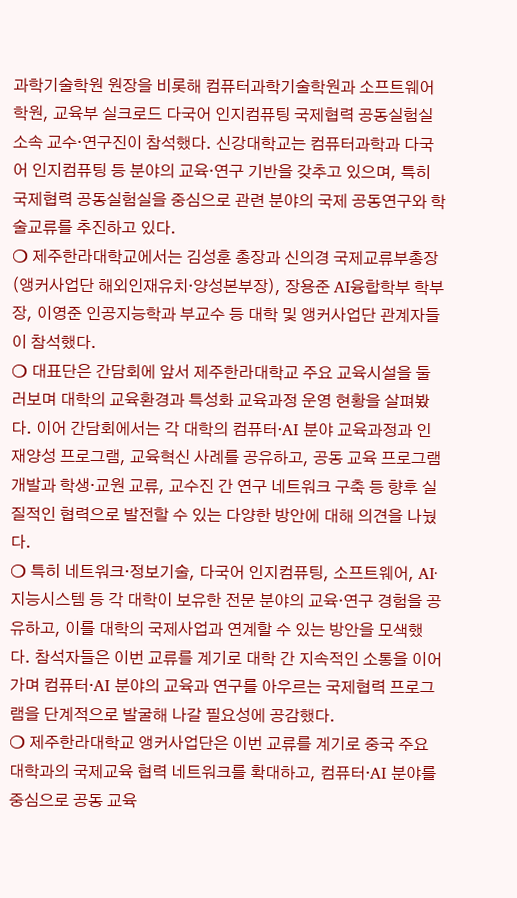과학기술학원 원장을 비롯해 컴퓨터과학기술학원과 소프트웨어학원, 교육부 실크로드 다국어 인지컴퓨팅 국제협력 공동실험실 소속 교수·연구진이 참석했다. 신강대학교는 컴퓨터과학과 다국어 인지컴퓨팅 등 분야의 교육·연구 기반을 갖추고 있으며, 특히 국제협력 공동실험실을 중심으로 관련 분야의 국제 공동연구와 학술교류를 추진하고 있다.
❍ 제주한라대학교에서는 김성훈 총장과 신의경 국제교류부총장(앵커사업단 해외인재유치·양성본부장), 장용준 AI융합학부 학부장, 이영준 인공지능학과 부교수 등 대학 및 앵커사업단 관계자들이 참석했다.
❍ 대표단은 간담회에 앞서 제주한라대학교 주요 교육시설을 둘러보며 대학의 교육환경과 특성화 교육과정 운영 현황을 살펴봤다. 이어 간담회에서는 각 대학의 컴퓨터·AI 분야 교육과정과 인재양성 프로그램, 교육혁신 사례를 공유하고, 공동 교육 프로그램 개발과 학생·교원 교류, 교수진 간 연구 네트워크 구축 등 향후 실질적인 협력으로 발전할 수 있는 다양한 방안에 대해 의견을 나눴다.
❍ 특히 네트워크·정보기술, 다국어 인지컴퓨팅, 소프트웨어, AI·지능시스템 등 각 대학이 보유한 전문 분야의 교육·연구 경험을 공유하고, 이를 대학의 국제사업과 연계할 수 있는 방안을 모색했다. 참석자들은 이번 교류를 계기로 대학 간 지속적인 소통을 이어가며 컴퓨터·AI 분야의 교육과 연구를 아우르는 국제협력 프로그램을 단계적으로 발굴해 나갈 필요성에 공감했다.
❍ 제주한라대학교 앵커사업단은 이번 교류를 계기로 중국 주요 대학과의 국제교육 협력 네트워크를 확대하고, 컴퓨터·AI 분야를 중심으로 공동 교육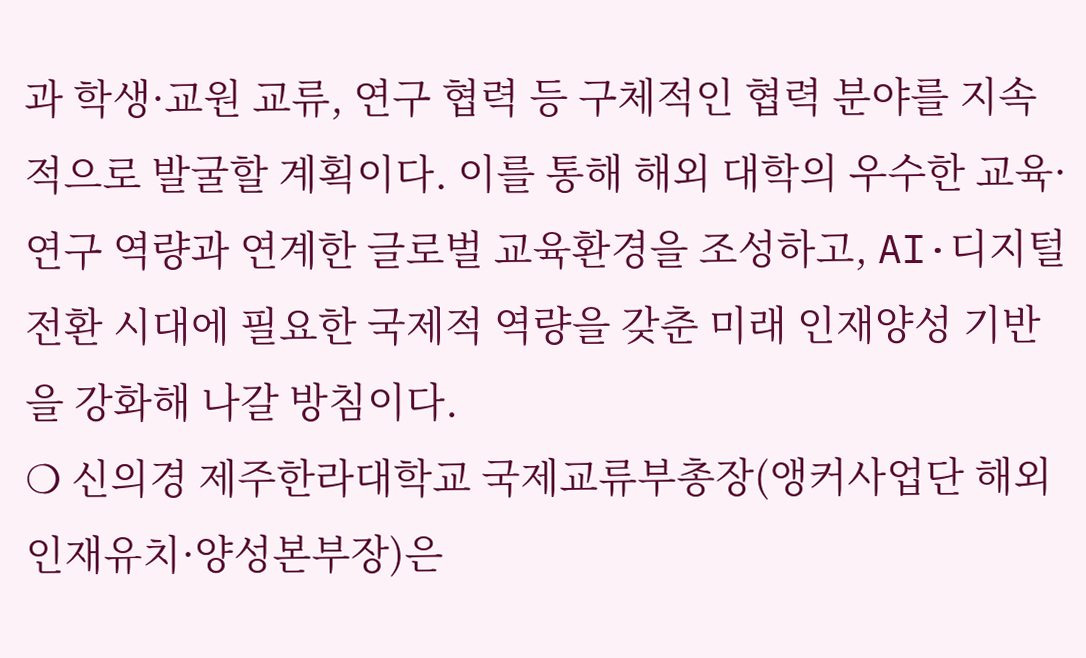과 학생·교원 교류, 연구 협력 등 구체적인 협력 분야를 지속적으로 발굴할 계획이다. 이를 통해 해외 대학의 우수한 교육·연구 역량과 연계한 글로벌 교육환경을 조성하고, AI·디지털 전환 시대에 필요한 국제적 역량을 갖춘 미래 인재양성 기반을 강화해 나갈 방침이다.
❍ 신의경 제주한라대학교 국제교류부총장(앵커사업단 해외인재유치·양성본부장)은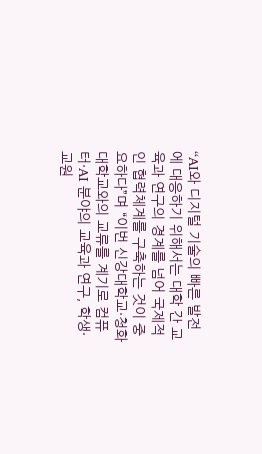“AI와 디지털 기술의 빠른 발전에 대응하기 위해서는 대학 간 교육과 연구의 경계를 넘어 국제적인 협력체계를 구축하는 것이 중요하다”며 “이번 신강대학교·청화대학교와의 교류를 계기로 컴퓨터·AI 분야의 교육과 연구, 학생·교원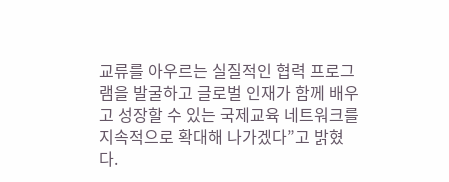교류를 아우르는 실질적인 협력 프로그램을 발굴하고 글로벌 인재가 함께 배우고 성장할 수 있는 국제교육 네트워크를 지속적으로 확대해 나가겠다”고 밝혔다.